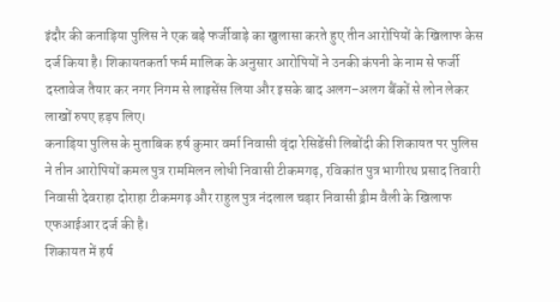इंदौर की कनाड़िया पुलिस ने एक बड़े फर्जीवाड़े का खुलासा करते हुए तीन आरोपियों के खिलाफ केस दर्ज किया है। शिकायतकर्ता फर्म मालिक के अनुसार आरोपियों ने उनकी कंपनी के नाम से फर्जी दस्तावेज तैयार कर नगर निगम से लाइसेंस लिया और इसके बाद अलग–अलग बैंकों से लोन लेकर लाखों रुपए हड़प लिए।
कनाड़िया पुलिस के मुताबिक हर्ष कुमार वर्मा निवासी वृंदा रेसिडेंसी लिबोंदी की शिकायत पर पुलिस ने तीन आरोपियों कमल पुत्र राममिलन लोधी निवासी टीकमगढ़, रविकांत पुत्र भागीरथ प्रसाद तिवारी निवासी देवराहा दोराहा टीकमगढ़ और राहुल पुत्र नंदलाल चड़ार निवासी ड्रीम वैली के खिलाफ एफआईआर दर्ज की है।
शिकायत में हर्ष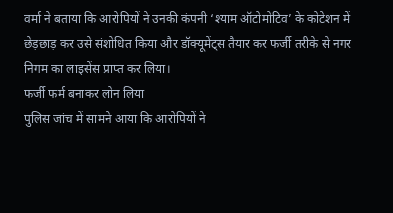वर्मा ने बताया कि आरोपियों ने उनकी कंपनी ‘श्याम ऑटोमोटिव’ के कोटेशन में छेड़छाड़ कर उसे संशोधित किया और डॉक्यूमेंट्स तैयार कर फर्जी तरीके से नगर निगम का लाइसेंस प्राप्त कर लिया।
फर्जी फर्म बनाकर लोन लिया
पुलिस जांच में सामने आया कि आरोपियों ने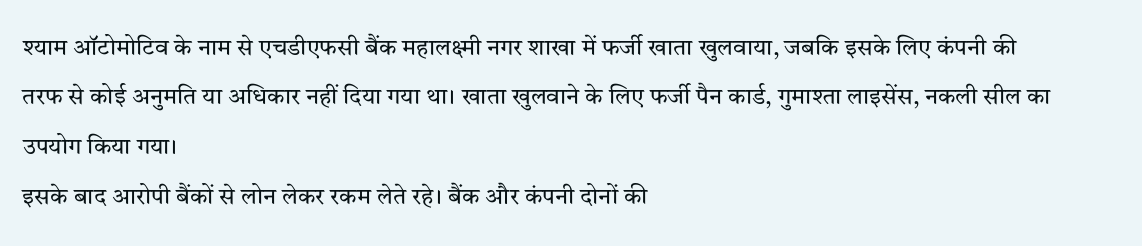श्याम ऑटोमोटिव के नाम से एचडीएफसी बैंक महालक्ष्मी नगर शाखा में फर्जी खाता खुलवाया, जबकि इसके लिए कंपनी की तरफ से कोई अनुमति या अधिकार नहीं दिया गया था। खाता खुलवाने के लिए फर्जी पैन कार्ड, गुमाश्ता लाइसेंस, नकली सील का उपयोग किया गया।
इसके बाद आरोपी बैंकों से लोन लेकर रकम लेते रहे। बैंक और कंपनी दोनों की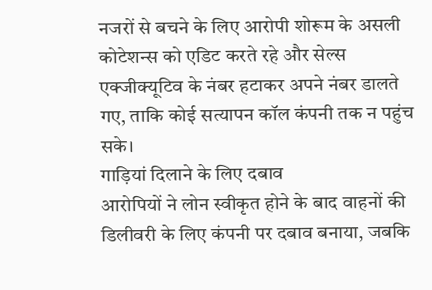नजरों से बचने के लिए आरोपी शोरूम के असली कोटेशन्स को एडिट करते रहे और सेल्स एक्जीक्यूटिव के नंबर हटाकर अपने नंबर डालते गए, ताकि कोई सत्यापन कॉल कंपनी तक न पहुंच सके।
गाड़ियां दिलाने के लिए दबाव
आरोपियों ने लोन स्वीकृत होने के बाद वाहनों की डिलीवरी के लिए कंपनी पर दबाव बनाया, जबकि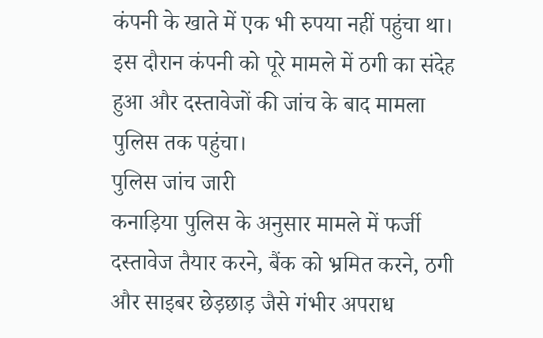कंपनी के खाते में एक भी रुपया नहीं पहुंचा था। इस दौरान कंपनी को पूरे मामले में ठगी का संदेह हुआ और दस्तावेजों की जांच के बाद मामला पुलिस तक पहुंचा।
पुलिस जांच जारी
कनाड़िया पुलिस के अनुसार मामले में फर्जी दस्तावेज तैयार करने, बैंक को भ्रमित करने, ठगी और साइबर छेड़छाड़ जैसे गंभीर अपराध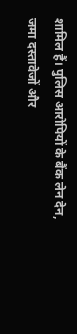शामिल हैं। पुलिस आरोपियों के बैंक लेन देन, जमा दस्तावेजों और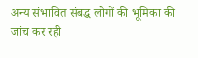अन्य संभावित संबद्ध लोगों की भूमिका की जांच कर रही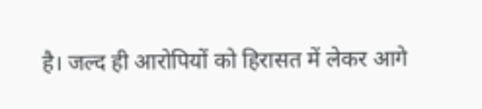है। जल्द ही आरोपियों को हिरासत में लेकर आगे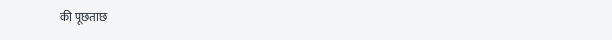की पूछताछ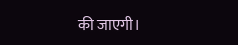की जाएगी।